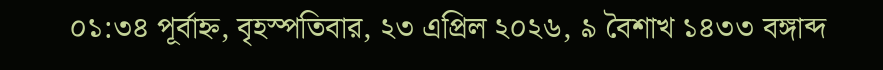০১:৩৪ পূর্বাহ্ন, বৃহস্পতিবার, ২৩ এপ্রিল ২০২৬, ৯ বৈশাখ ১৪৩৩ বঙ্গাব্দ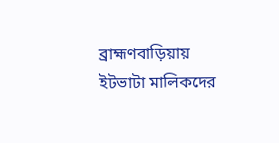ব্রাহ্মণবাড়িয়ায় ইটভাটা মালিকদের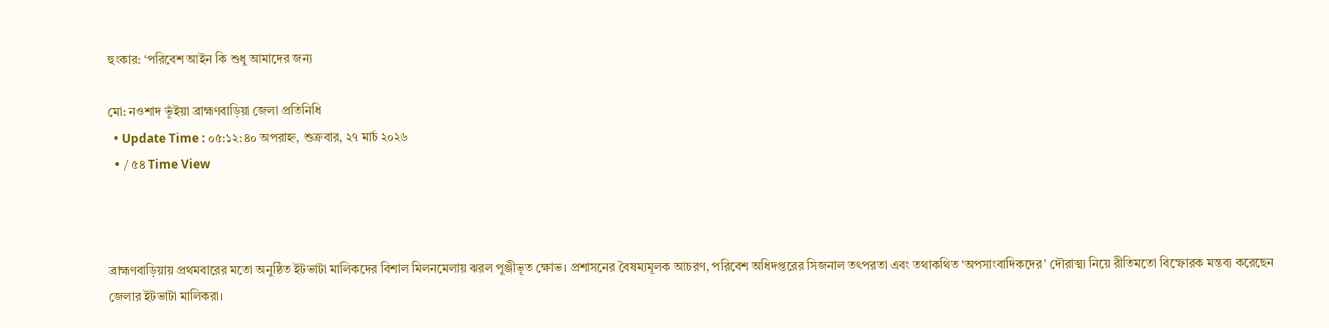হুংকার: ‘পরিবেশ আইন কি শুধু আমাদের জন্য

মো: নওশাদ ভূঁইয়া ব্রাহ্মণবাড়িয়া জেলা প্রতিনিধি
  • Update Time : ০৫:১২:৪০ অপরাহ্ন, শুক্রবার, ২৭ মার্চ ২০২৬
  • / ৫৪ Time View



ব্রাহ্মণবাড়িয়ায় প্রথমবারের মতো অনুষ্ঠিত ইটভাটা মালিকদের বিশাল মিলনমেলায় ঝরল পুঞ্জীভূত ক্ষোভ। প্রশাসনের বৈষম্যমূলক আচরণ, পরিবেশ অধিদপ্তরের সিজনাল তৎপরতা এবং তথাকথিত ‘অপসাংবাদিকদের’ দৌরাত্ম্য নিয়ে রীতিমতো বিস্ফোরক মন্তব্য করেছেন জেলার ইটভাটা মালিকরা।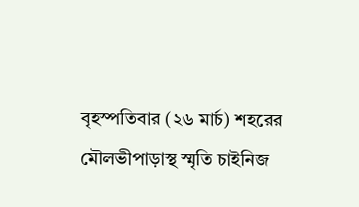বৃহস্পতিবার (২৬ মার্চ) শহরের মৌলভীপাড়াস্থ স্মৃতি চাইনিজ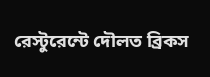রেস্টুরেন্টে দৌলত ব্রিকস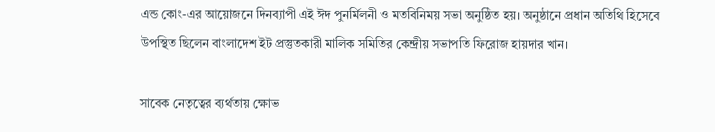এন্ড কোং-এর আয়োজনে দিনব্যাপী এই ঈদ পুনর্মিলনী ও মতবিনিময় সভা অনুষ্ঠিত হয়। অনুষ্ঠানে প্রধান অতিথি হিসেবে উপস্থিত ছিলেন বাংলাদেশ ইট প্রস্তুতকারী মালিক সমিতির কেন্দ্রীয় সভাপতি ফিরোজ হায়দার খান।

সাবেক নেতৃত্বের ব্যর্থতায় ক্ষোভ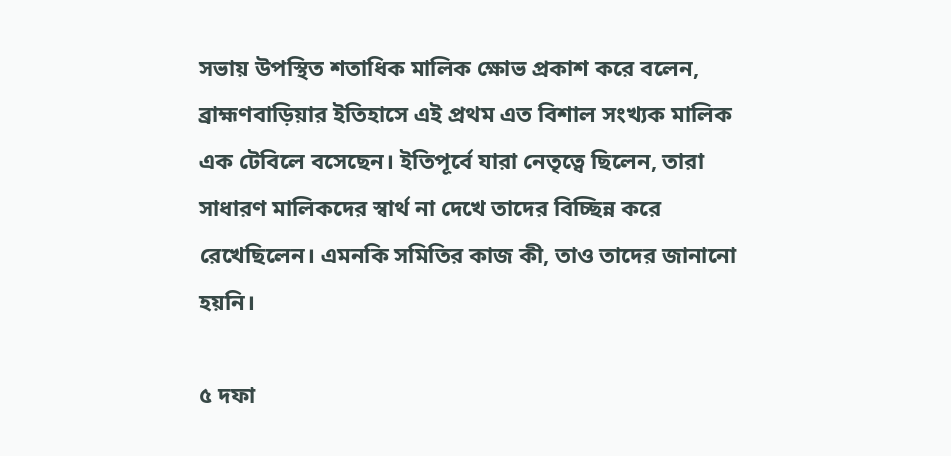সভায় উপস্থিত শতাধিক মালিক ক্ষোভ প্রকাশ করে বলেন, ব্রাহ্মণবাড়িয়ার ইতিহাসে এই প্রথম এত বিশাল সংখ্যক মালিক এক টেবিলে বসেছেন। ইতিপূর্বে যারা নেতৃত্বে ছিলেন, তারা সাধারণ মালিকদের স্বার্থ না দেখে তাদের বিচ্ছিন্ন করে রেখেছিলেন। এমনকি সমিতির কাজ কী, তাও তাদের জানানো হয়নি।

৫ দফা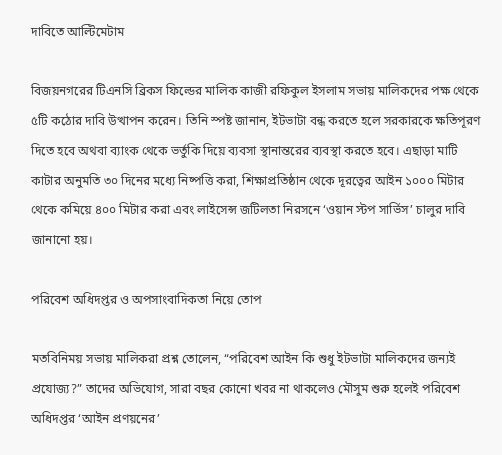দাবিতে আল্টিমেটাম

বিজয়নগরের টিএনসি ব্রিকস ফিল্ডের মালিক কাজী রফিকুল ইসলাম সভায় মালিকদের পক্ষ থেকে ৫টি কঠোর দাবি উত্থাপন করেন। তিনি স্পষ্ট জানান, ইটভাটা বন্ধ করতে হলে সরকারকে ক্ষতিপূরণ দিতে হবে অথবা ব্যাংক থেকে ভর্তুকি দিয়ে ব্যবসা স্থানান্তরের ব্যবস্থা করতে হবে। এছাড়া মাটি কাটার অনুমতি ৩০ দিনের মধ্যে নিষ্পত্তি করা, শিক্ষাপ্রতিষ্ঠান থেকে দূরত্বের আইন ১০০০ মিটার থেকে কমিয়ে ৪০০ মিটার করা এবং লাইসেন্স জটিলতা নিরসনে ‘ওয়ান স্টপ সার্ভিস’ চালুর দাবি জানানো হয়।

পরিবেশ অধিদপ্তর ও অপসাংবাদিকতা নিয়ে তোপ

মতবিনিময় সভায় মালিকরা প্রশ্ন তোলেন, “পরিবেশ আইন কি শুধু ইটভাটা মালিকদের জন্যই প্রযোজ্য?” তাদের অভিযোগ, সারা বছর কোনো খবর না থাকলেও মৌসুম শুরু হলেই পরিবেশ অধিদপ্তর ‘আইন প্রণয়নের’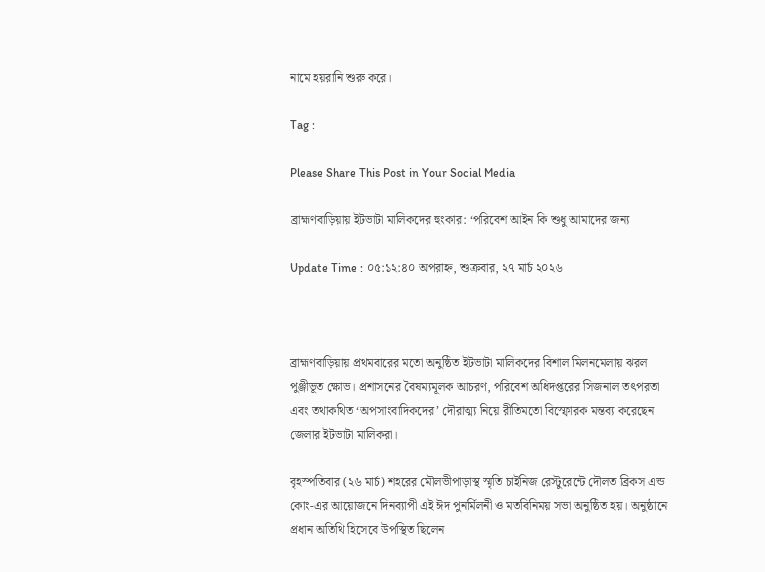নামে হয়রানি শুরু করে।

Tag :

Please Share This Post in Your Social Media

ব্রাহ্মণবাড়িয়ায় ইটভাটা মালিকদের হুংকার: ‘পরিবেশ আইন কি শুধু আমাদের জন্য

Update Time : ০৫:১২:৪০ অপরাহ্ন, শুক্রবার, ২৭ মার্চ ২০২৬



ব্রাহ্মণবাড়িয়ায় প্রথমবারের মতো অনুষ্ঠিত ইটভাটা মালিকদের বিশাল মিলনমেলায় ঝরল পুঞ্জীভূত ক্ষোভ। প্রশাসনের বৈষম্যমূলক আচরণ, পরিবেশ অধিদপ্তরের সিজনাল তৎপরতা এবং তথাকথিত ‘অপসাংবাদিকদের’ দৌরাত্ম্য নিয়ে রীতিমতো বিস্ফোরক মন্তব্য করেছেন জেলার ইটভাটা মালিকরা।

বৃহস্পতিবার (২৬ মার্চ) শহরের মৌলভীপাড়াস্থ স্মৃতি চাইনিজ রেস্টুরেন্টে দৌলত ব্রিকস এন্ড কোং-এর আয়োজনে দিনব্যাপী এই ঈদ পুনর্মিলনী ও মতবিনিময় সভা অনুষ্ঠিত হয়। অনুষ্ঠানে প্রধান অতিথি হিসেবে উপস্থিত ছিলেন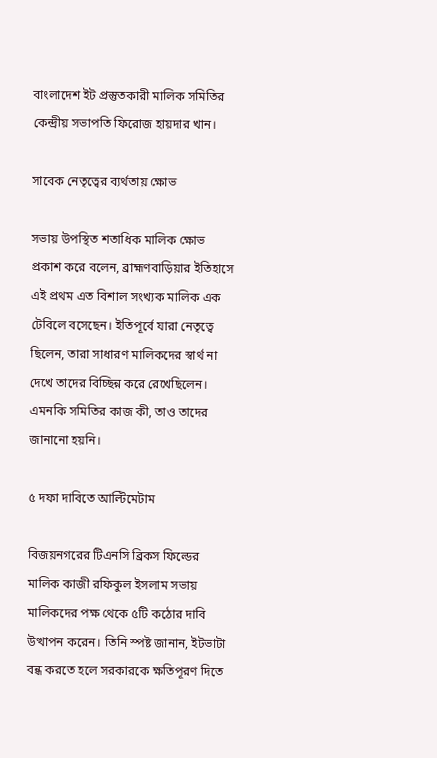বাংলাদেশ ইট প্রস্তুতকারী মালিক সমিতির কেন্দ্রীয় সভাপতি ফিরোজ হায়দার খান।

সাবেক নেতৃত্বের ব্যর্থতায় ক্ষোভ

সভায় উপস্থিত শতাধিক মালিক ক্ষোভ প্রকাশ করে বলেন, ব্রাহ্মণবাড়িয়ার ইতিহাসে এই প্রথম এত বিশাল সংখ্যক মালিক এক টেবিলে বসেছেন। ইতিপূর্বে যারা নেতৃত্বে ছিলেন, তারা সাধারণ মালিকদের স্বার্থ না দেখে তাদের বিচ্ছিন্ন করে রেখেছিলেন। এমনকি সমিতির কাজ কী, তাও তাদের জানানো হয়নি।

৫ দফা দাবিতে আল্টিমেটাম

বিজয়নগরের টিএনসি ব্রিকস ফিল্ডের মালিক কাজী রফিকুল ইসলাম সভায় মালিকদের পক্ষ থেকে ৫টি কঠোর দাবি উত্থাপন করেন। তিনি স্পষ্ট জানান, ইটভাটা বন্ধ করতে হলে সরকারকে ক্ষতিপূরণ দিতে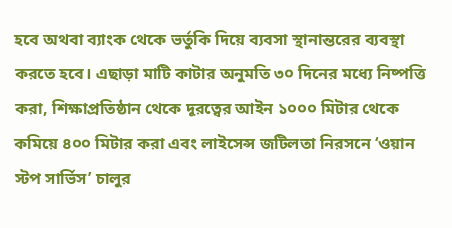হবে অথবা ব্যাংক থেকে ভর্তুকি দিয়ে ব্যবসা স্থানান্তরের ব্যবস্থা করতে হবে। এছাড়া মাটি কাটার অনুমতি ৩০ দিনের মধ্যে নিষ্পত্তি করা, শিক্ষাপ্রতিষ্ঠান থেকে দূরত্বের আইন ১০০০ মিটার থেকে কমিয়ে ৪০০ মিটার করা এবং লাইসেন্স জটিলতা নিরসনে ‘ওয়ান স্টপ সার্ভিস’ চালুর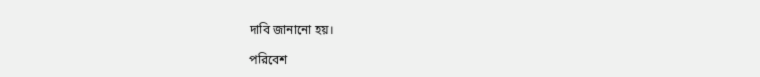দাবি জানানো হয়।

পরিবেশ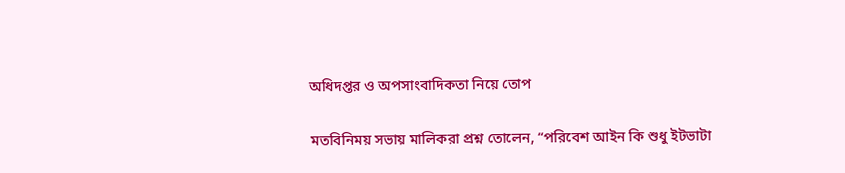অধিদপ্তর ও অপসাংবাদিকতা নিয়ে তোপ

মতবিনিময় সভায় মালিকরা প্রশ্ন তোলেন, “পরিবেশ আইন কি শুধু ইটভাটা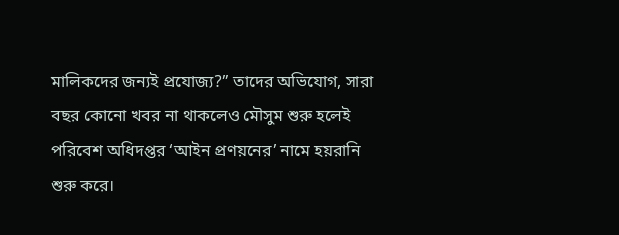মালিকদের জন্যই প্রযোজ্য?” তাদের অভিযোগ, সারা বছর কোনো খবর না থাকলেও মৌসুম শুরু হলেই পরিবেশ অধিদপ্তর ‘আইন প্রণয়নের’ নামে হয়রানি শুরু করে।